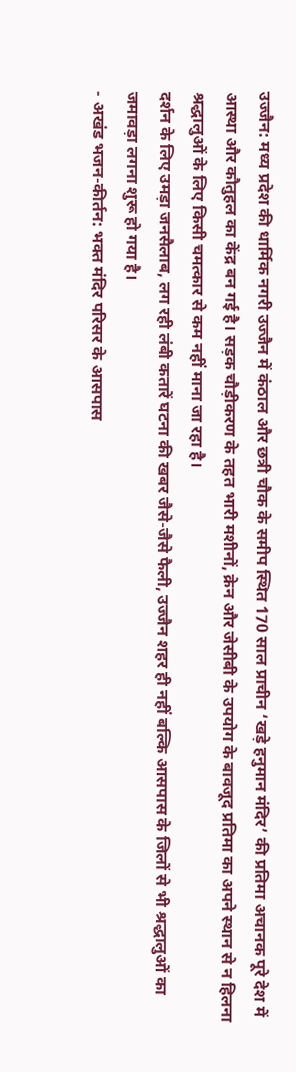उज्जैन: मध्य प्रदेश की धार्मिक नगरी उज्जैन में कंठाल और छत्री चौक के समीप स्थित 170 साल प्राचीन ‘खड़े हनुमान मंदिर’ की प्रतिमा अचानक पूरे देश में आस्था और कौतुहल का केंद्र बन गई है। सड़क चौड़ीकरण के तहत भारी मशीनों, क्रेन और जेसीबी के उपयोग के बावजूद प्रतिमा का अपने स्थान से न हिलना श्रद्धालुओं के लिए किसी चमत्कार से कम नहीं माना जा रहा है।
दर्शन के लिए उमड़ा जनसैलाब, लग रही लंबी कतारें घटना की खबर जैसे-जैसे फैली, उज्जैन शहर ही नहीं बल्कि आसपास के जिलों से भी श्रद्धालुओं का जमावड़ा लगना शुरू हो गया है।
- अखंड भजन-कीर्तन: भक्त मंदिर परिसर के आसपास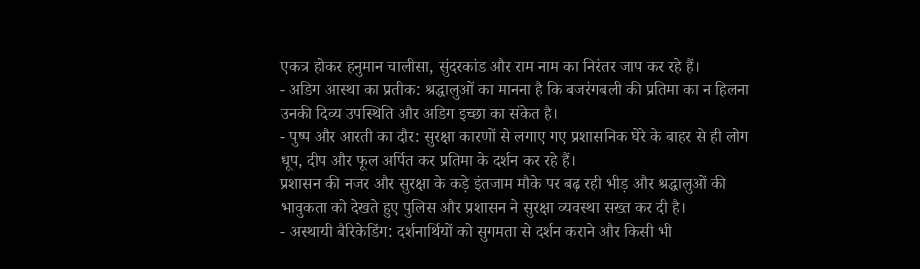एकत्र होकर हनुमान चालीसा, सुंदरकांड और राम नाम का निरंतर जाप कर रहे हैं।
- अडिग आस्था का प्रतीक: श्रद्धालुओं का मानना है कि बजरंगबली की प्रतिमा का न हिलना उनकी दिव्य उपस्थिति और अडिग इच्छा का संकेत है।
- पुष्प और आरती का दौर: सुरक्षा कारणों से लगाए गए प्रशासनिक घेरे के बाहर से ही लोग धूप, दीप और फूल अर्पित कर प्रतिमा के दर्शन कर रहे हैं।
प्रशासन की नजर और सुरक्षा के कड़े इंतजाम मौके पर बढ़ रही भीड़ और श्रद्धालुओं की भावुकता को देखते हुए पुलिस और प्रशासन ने सुरक्षा व्यवस्था सख्त कर दी है।
- अस्थायी बैरिकेडिंग: दर्शनार्थियों को सुगमता से दर्शन कराने और किसी भी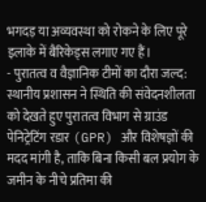भगदड़ या अव्यवस्था को रोकने के लिए पूरे इलाके में बैरिकेड्स लगाए गए हैं।
- पुरातत्व व वैज्ञानिक टीमों का दौरा जल्द: स्थानीय प्रशासन ने स्थिति की संवेदनशीलता को देखते हुए पुरातत्व विभाग से ग्राउंड पेनिट्रेटिंग रडार (GPR) और विशेषज्ञों की मदद मांगी है, ताकि बिना किसी बल प्रयोग के जमीन के नीचे प्रतिमा की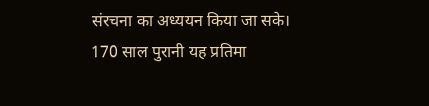संरचना का अध्ययन किया जा सके।
170 साल पुरानी यह प्रतिमा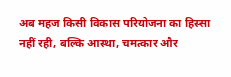अब महज किसी विकास परियोजना का हिस्सा नहीं रही, बल्कि आस्था, चमत्कार और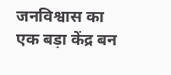जनविश्वास का एक बड़ा केंद्र बन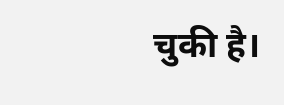चुकी है।